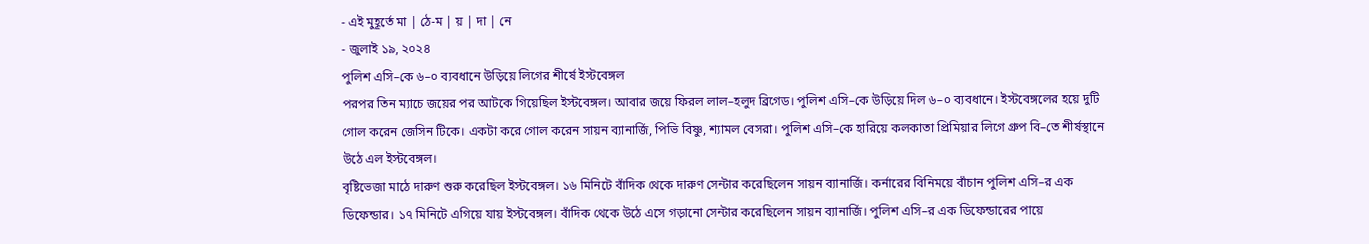- এই মুহূর্তে মা | ঠে-ম | য় | দা | নে
- জুলাই ১৯, ২০২৪
পুলিশ এসি–কে ৬–০ ব্যবধানে উড়িয়ে লিগের শীর্ষে ইস্টবেঙ্গল
পরপর তিন ম্যাচে জয়ের পর আটকে গিয়েছিল ইস্টবেঙ্গল। আবার জয়ে ফিরল লাল–হলুদ ব্রিগেড। পুলিশ এসি–কে উড়িয়ে দিল ৬–০ ব্যবধানে। ইস্টবেঙ্গলের হয়ে দুটি গোল করেন জেসিন টিকে। একটা করে গোল করেন সায়ন ব্যানার্জি, পিভি বিষ্ণু, শ্যামল বেসরা। পুলিশ এসি–কে হারিয়ে কলকাতা প্রিমিয়ার লিগে গ্রুপ বি–তে শীর্ষস্থানে উঠে এল ইস্টবেঙ্গল।
বৃষ্টিভেজা মাঠে দারুণ শুরু করেছিল ইস্টবেঙ্গল। ১৬ মিনিটে বাঁদিক থেকে দারুণ সেন্টার করেছিলেন সায়ন ব্যানার্জি। কর্নারের বিনিময়ে বাঁচান পুলিশ এসি–র এক ডিফেন্ডার। ১৭ মিনিটে এগিয়ে যায় ইস্টবেঙ্গল। বাঁদিক থেকে উঠে এসে গড়ানো সেন্টার করেছিলেন সায়ন ব্যানার্জি। পুলিশ এসি–র এক ডিফেন্ডারের পায়ে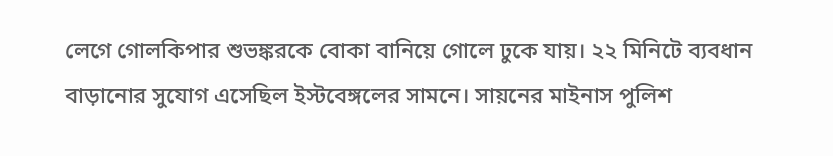লেগে গোলকিপার শুভঙ্করকে বোকা বানিয়ে গোলে ঢুকে যায়। ২২ মিনিটে ব্যবধান বাড়ানোর সুযোগ এসেছিল ইস্টবেঙ্গলের সামনে। সায়নের মাইনাস পুলিশ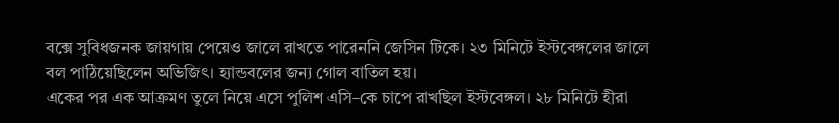বক্সে সুবিধজনক জায়গায় পেয়েও জালে রাখতে পারেননি জেসিন টিকে। ২৩ মিনিটে ইস্টবেঙ্গলের জালে বল পাঠিয়েছিলেন অভিজিৎ। হ্যান্ডবলের জন্য গোল বাতিল হয়।
একের পর এক আক্রমণ তুলে নিয়ে এসে পুলিশ এসি–কে চাপে রাখছিল ইস্টবেঙ্গল। ২৮ মিনিটে হীরা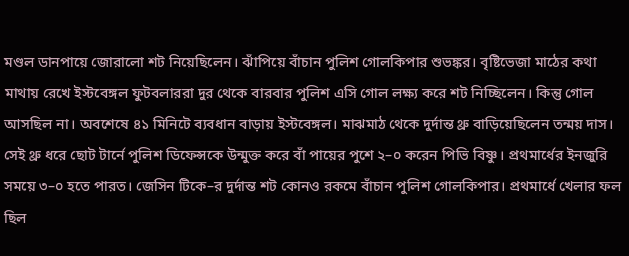মণ্ডল ডানপায়ে জোরালো শট নিয়েছিলেন। ঝাঁপিয়ে বাঁচান পুলিশ গোলকিপার শুভঙ্কর। বৃষ্টিভেজা মাঠের কথা মাথায় রেখে ইস্টবেঙ্গল ফুটবলাররা দুর থেকে বারবার পুলিশ এসি গোল লক্ষ্য করে শট নিচ্ছিলেন। কিন্তু গোল আসছিল না। অবশেষে ৪১ মিনিটে ব্যবধান বাড়ায় ইস্টবেঙ্গল। মাঝমাঠ থেকে দুর্দান্ত থ্রু বাড়িয়েছিলেন তন্ময় দাস। সেই থ্রু ধরে ছোট টার্নে পুলিশ ডিফেন্সকে উন্মুক্ত করে বাঁ পায়ের পুশে ২–০ করেন পিভি বিষ্ণু। প্রথমার্ধের ইনজুরি সময়ে ৩–০ হতে পারত। জেসিন টিকে–র দুর্দান্ত শট কোনও রকমে বাঁচান পুলিশ গোলকিপার। প্রথমার্ধে খেলার ফল ছিল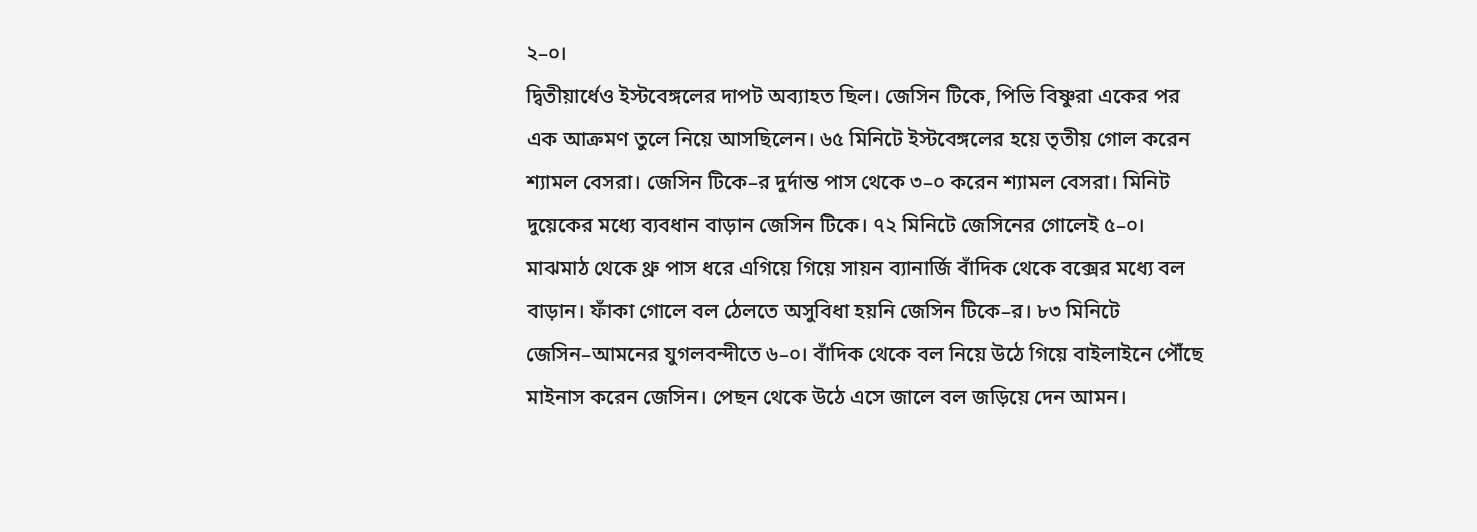২–০।
দ্বিতীয়ার্ধেও ইস্টবেঙ্গলের দাপট অব্যাহত ছিল। জেসিন টিকে, পিভি বিষ্ণুরা একের পর এক আক্রমণ তুলে নিয়ে আসছিলেন। ৬৫ মিনিটে ইস্টবেঙ্গলের হয়ে তৃতীয় গোল করেন শ্যামল বেসরা। জেসিন টিকে–র দুর্দান্ত পাস থেকে ৩–০ করেন শ্যামল বেসরা। মিনিট দুয়েকের মধ্যে ব্যবধান বাড়ান জেসিন টিকে। ৭২ মিনিটে জেসিনের গোলেই ৫–০। মাঝমাঠ থেকে থ্রু পাস ধরে এগিয়ে গিয়ে সায়ন ব্যানার্জি বাঁদিক থেকে বক্সের মধ্যে বল বাড়ান। ফাঁকা গোলে বল ঠেলতে অসুবিধা হয়নি জেসিন টিকে–র। ৮৩ মিনিটে জেসিন–আমনের যুগলবন্দীতে ৬–০। বাঁদিক থেকে বল নিয়ে উঠে গিয়ে বাইলাইনে পৌঁছে মাইনাস করেন জেসিন। পেছন থেকে উঠে এসে জালে বল জড়িয়ে দেন আমন।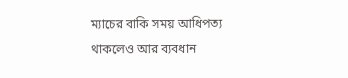ম্যাচের বাকি সময় আধিপত্য থাকলেও আর ব্যবধান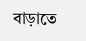বাড়াতে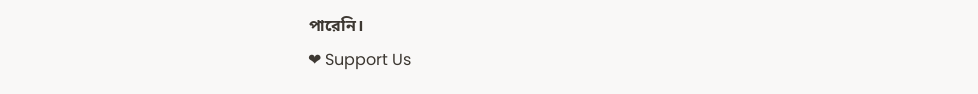পারেনি।
❤ Support Us